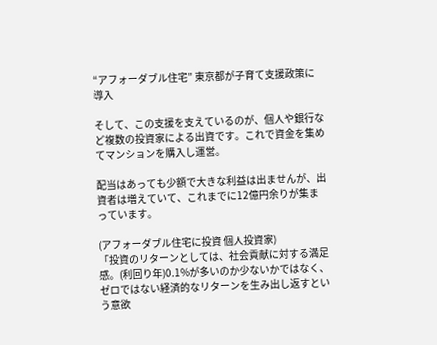“アフォーダブル住宅” 東京都が子育て支援政策に導入

そして、この支援を支えているのが、個人や銀行など複数の投資家による出資です。これで資金を集めてマンションを購入し運営。

配当はあっても少額で大きな利益は出ませんが、出資者は増えていて、これまでに12億円余りが集まっています。

(アフォーダブル住宅に投資 個人投資家)
「投資のリターンとしては、社会貢献に対する満足感。(利回り年)0.1%が多いのか少ないかではなく、ゼロではない経済的なリターンを生み出し返すという意欲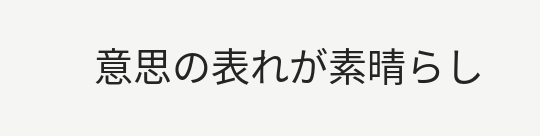意思の表れが素晴らし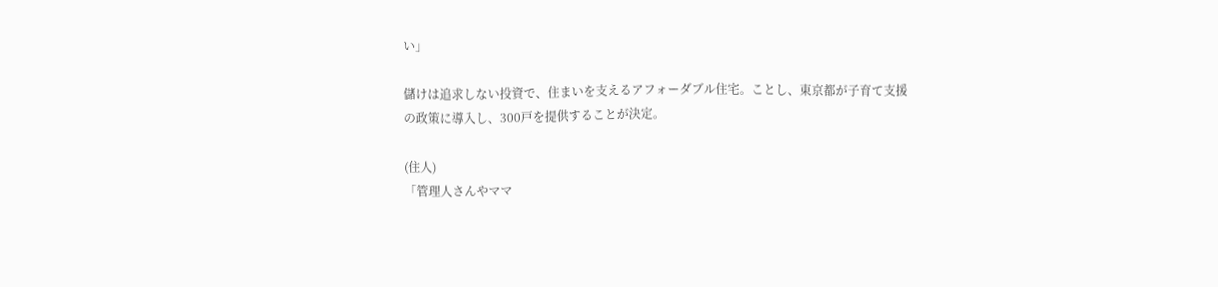い」

儲けは追求しない投資で、住まいを支えるアフォーダブル住宅。ことし、東京都が子育て支援の政策に導入し、300戸を提供することが決定。

(住人)
「管理人さんやママ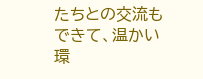たちとの交流もできて、温かい環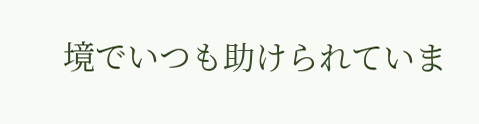境でいつも助けられていま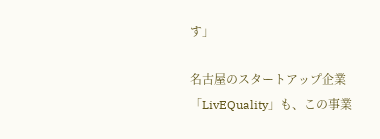す」

名古屋のスタートアップ企業「LivEQuality」も、この事業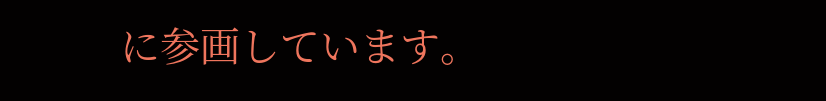に参画しています。